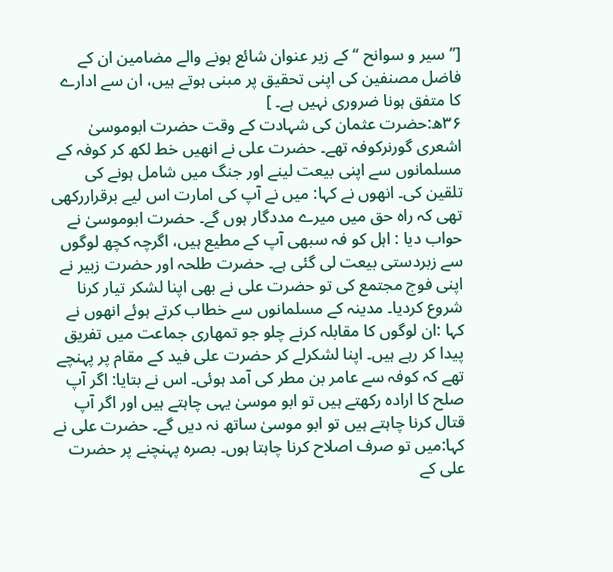[’’سیر و سوانح ‘‘ کے زیر عنوان شائع ہونے والے مضامین ان کے فاضل مصنفین کی اپنی تحقیق پر مبنی ہوتے ہیں، ان سے ادارے کا متفق ہونا ضروری نہیں ہے۔ ]
۳۶ھ:حضرت عثمان کی شہادت کے وقت حضرت ابوموسیٰ اشعری گورنرکوفہ تھے۔ حضرت علی نے انھیں خط لکھ کر کوفہ کے مسلمانوں سے اپنی بیعت لینے اور جنگ میں شامل ہونے کی تلقین کی۔ انھوں نے کہا: میں نے آپ کی امارت اس لیے برقراررکھی تھی کہ راہ حق میں میرے مددگار ہوں گے۔ حضرت ابوموسیٰ نے حواب دیا : اہل کو فہ سبھی آپ کے مطیع ہیں، اگرچہ کچھ لوگوں سے زبردستی بیعت لی گئی ہے۔ حضرت طلحہ اور حضرت زبیر نے اپنی فوج مجتمع کی تو حضرت علی نے بھی اپنا لشکر تیار کرنا شروع کردیا۔ مدینہ کے مسلمانوں سے خطاب کرتے ہوئے انھوں نے کہا :ان لوگوں کا مقابلہ کرنے چلو جو تمھاری جماعت میں تفریق پیدا کر رہے ہیں۔ اپنا لشکرلے کر حضرت علی فید کے مقام پر پہنچے تھے کہ کوفہ سے عامر بن مطر کی آمد ہوئی۔ اس نے بتایا: اگر آپ صلح کا ارادہ رکھتے ہیں تو ابو موسیٰ یہی چاہتے ہیں اور اگر آپ قتال کرنا چاہتے ہیں تو ابو موسیٰ ساتھ نہ دیں گے۔ حضرت علی نے کہا:میں تو صرف اصلاح کرنا چاہتا ہوں۔ بصرہ پہنچنے پر حضرت علی کے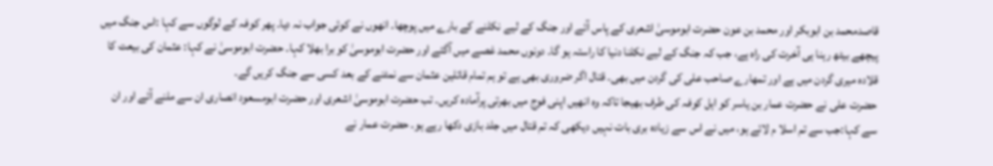قاصدمحمد بن ابوبکر اور محمد بن عون حضرت ابوموسیٰ اشعری کے پاس آئے اور جنگ کے لیے نکلنے کے بارے میں پوچھا۔ انھوں نے کوئی جواب نہ دیا۔ پھر کوفہ کے لوگوں سے کہا :اس جنگ میں پیچھے بیٹھ رہنا ہی آخرت کی راہ ہے، جب کہ جنگ کے لیے نکلنا دنیا کا راستہ ہو گا۔ دونوں محمد غصے میں آگئے اور حضرت ابوموسیٰ کو برا بھلا کہا۔ حضرت ابوموسیٰ نے کہا: عثمان کی بیعت کا قلادہ میری گردن میں ہے اور تمھارے صاحب علی کی گردن میں بھی۔ قتال اگر ضروری بھی ہے تو ہم تمام قاتلین عثمان سے نمٹنے کے بعد کسی سے جنگ کریں گے۔
حضرت علی نے حضرت عمار بن یاسر کو اہل کوفہ کی طرف بھیجا تاکہ وہ انھیں اپنی فوج میں بھرتی پرآمادہ کریں۔ تب حضرت ابوموسیٰ اشعری اور حضرت ابومسعود انصاری ان سے ملنے آئے اور ان سے کہا:جب سے تم اسلا م لائے ہو، میں نے اس سے زیادہ بری بات نہیں دیکھی کہ تم قتال میں جلد بازی دکھا رہے ہو۔ حضرت عمار نے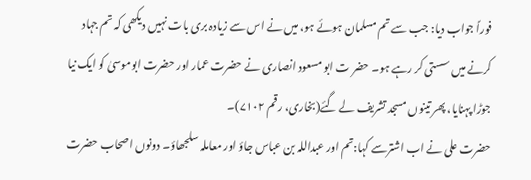فوراً جواب دیا: جب سے تم مسلمان ہوئے ہو، میں نے اس سے زیادہ بری بات نہیں دیکھی کہ تم جہاد کرنے میں سستی کر رہے ہو۔ حضر ت ابو مسعود انصاری نے حضرت عمار اور حضرت ابوموسیٰ کو ایک نیا جوڑا پہنایا، پھر تینوں مسجد تشریف لے گئے(بخاری، رقم ۷۱۰۲)۔
حضرت علی نے اب اشترسے کہا:تم اور عبداللہ بن عباس جاؤ اور معاملہ سلجھاؤ۔ دونوں اصحاب حضرت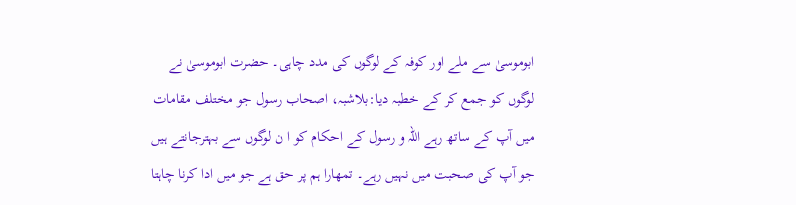ابوموسیٰ سے ملے اور کوفہ کے لوگوں کی مدد چاہی۔ حضرت ابوموسیٰ نے لوگوں کو جمع کر کے خطبہ دیا:بلاشبہ، اصحاب رسول جو مختلف مقامات میں آپ کے ساتھ رہے اللہ و رسول کے احکام کو ا ن لوگوں سے بہترجانتے ہیں جو آپ کی صحبت میں نہیں رہے۔ تمھارا ہم پر حق ہے جو میں ادا کرنا چاہتا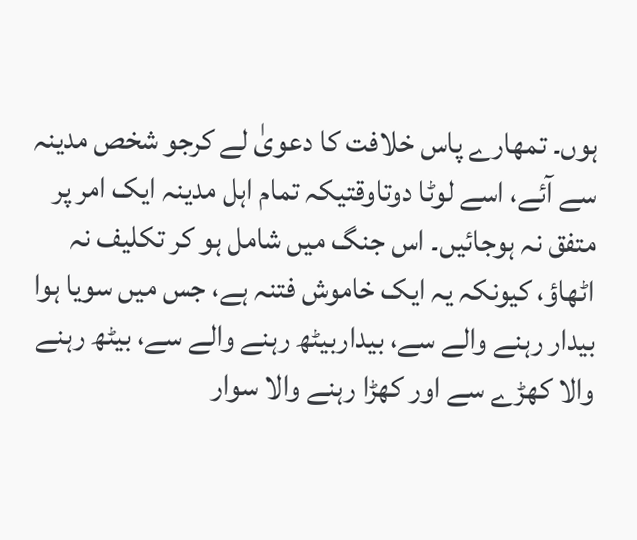ہوں۔ تمھارے پاس خلافت کا دعویٰ لے کرجو شخص مدینہ سے آئے، اسے لوٹا دوتاوقتیکہ تمام اہل مدینہ ایک امر پر متفق نہ ہوجائیں۔ اس جنگ میں شامل ہو کر تکلیف نہ اٹھاؤ، کیونکہ یہ ایک خاموش فتنہ ہے، جس میں سویا ہوا بیدار رہنے والے سے، بیداربیٹھ رہنے والے سے، بیٹھ رہنے والا کھڑے سے اور کھڑا رہنے والا سوار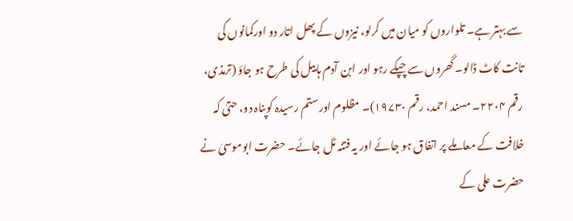سے بہتر ہے۔ تلواروں کو میان میں کرلو، نیزوں کے پھل اتار دو اورکمانوں کی تانت کاٹ ڈالو۔ گھروں سے چپکے رہو اور ابن آدم ہابیل کی طرح ہو جاؤ (ترمذی، رقم ۲۲۰۴۔ مسند احمد، رقم ۱۹۷۳۰)۔ مظلوم اورستم رسیدہ کوپناہ دو، حتیٰ کہ خلافت کے معاملے پر اتفاق ہو جائے اور یہ فتنہ ٹل جائے۔ حضرت ابوموسیٰ نے حضرت علی کے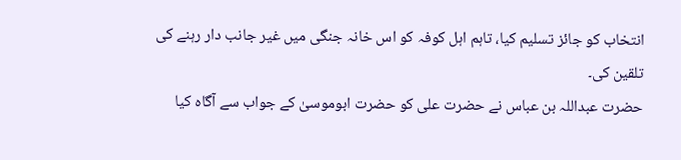انتخاب کو جائز تسلیم کیا، تاہم اہل کوفہ کو اس خانہ جنگی میں غیر جانب دار رہنے کی تلقین کی۔
حضرت عبداللہ بن عباس نے حضرت علی کو حضرت ابوموسیٰ کے جواب سے آگاہ کیا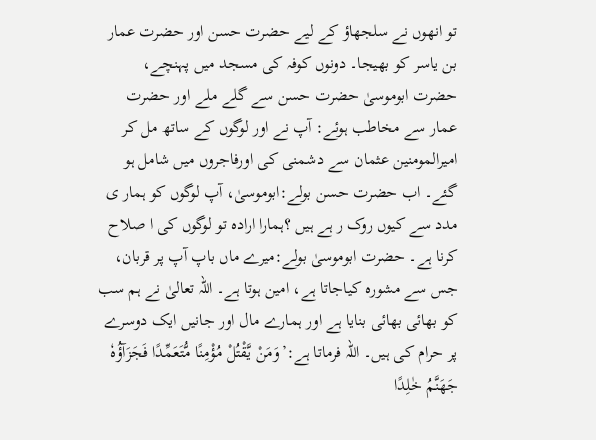تو انھوں نے سلجھاؤ کے لیے حضرت حسن اور حضرت عمار بن یاسر کو بھیجا۔ دونوں کوفہ کی مسجد میں پہنچے، حضرت ابوموسیٰ حضرت حسن سے گلے ملے اور حضرت عمار سے مخاطب ہوئے: آپ نے اور لوگوں کے ساتھ مل کر امیرالمومنین عثمان سے دشمنی کی اورفاجروں میں شامل ہو گئے۔ اب حضرت حسن بولے:ابوموسیٰ، آپ لوگوں کو ہمار ی مدد سے کیوں روک ر ہے ہیں ؟ہمارا ارادہ تو لوگوں کی ا صلاح کرنا ہے۔ حضرت ابوموسیٰ بولے:میرے ماں باپ آپ پر قربان، جس سے مشورہ کیاجاتا ہے، امین ہوتا ہے۔ اللہ تعالیٰ نے ہم سب کو بھائی بھائی بنایا ہے اور ہمارے مال اور جانیں ایک دوسرے پر حرام کی ہیں۔ اللہ فرماتا ہے:’وَمَنْ يَّقْتُلْ مُؤْمِنًا مُّتَعَمِّدًا فَجَزَآؤُهٗ جَهَنَّمُ خٰلِدًا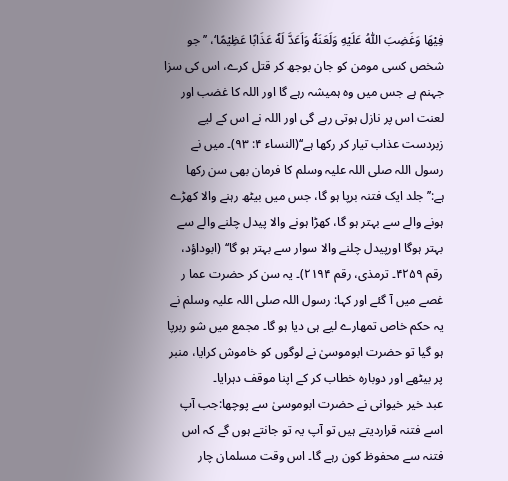فِيْهَا وَغَضِبَ اللّٰهُ عَلَيْهِ وَلَعَنَهٗ وَاَعَدَّ لَهٗ عَذَابًا عَظِيْمًا‘، ’’جو شخص کسی مومن کو جان بوجھ کر قتل کرے، اس کی سزا جہنم ہے جس میں وہ ہمیشہ رہے گا اور اللہ کا غضب اور لعنت اس پر نازل ہوتی رہے گی اور اللہ نے اس کے لیے زبردست عذاب تیار کر رکھا ہے‘‘(النساء ۴: ۹۳)۔ میں نے رسول اللہ صلی اللہ علیہ وسلم کا فرمان بھی سن رکھا ہے:’’جلد ایک فتنہ برپا ہو گا، جس میں بیٹھ رہنے والا کھڑے ہونے والے سے بہتر ہو گا، کھڑا ہونے والا پیدل چلنے والے سے بہتر ہوگا اورپیدل چلنے والا سوار سے بہتر ہو گا‘‘ (ابوداؤد، رقم ۴۲۵۹۔ ترمذی، رقم ۲۱۹۴)۔ یہ سن کر حضرت عما ر غصے میں آ گئے اور کہا: رسول اللہ صلی اللہ علیہ وسلم نے یہ حکم خاص تمھارے لیے ہی دیا ہو گا۔ مجمع میں شو ربرپا ہو گیا تو حضرت ابوموسیٰ نے لوگوں کو خاموش کرایا، منبر پر بیٹھے اور دوبارہ خطاب کر کے اپنا موقف دہرایا۔
عبد خیر خیوانی نے حضرت ابوموسیٰ سے پوچھا:جب آپ اسے فتنہ قراردیتے ہیں تو آپ یہ تو جانتے ہوں گے کہ اس فتنہ سے محفوظ کون رہے گا۔ اس وقت مسلمان چار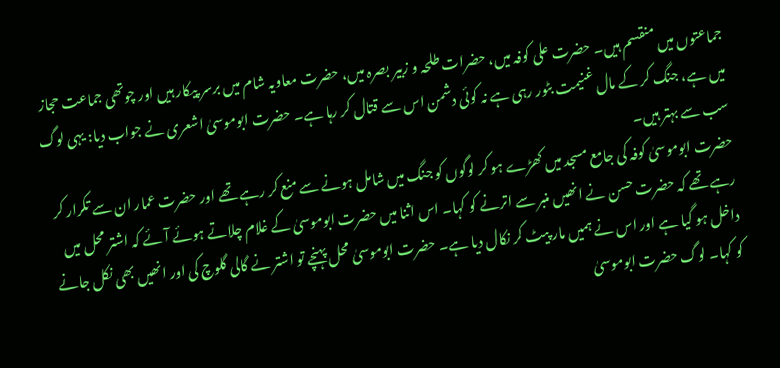جماعتوں میں منقسم ہیں۔ حضرت علی کوفہ میں، حضرات طلحہ و زبیر بصرہ میں، حضرت معاویہ شام میں برسر پیکار ہیں اور چوتھی جماعت حجاز میں ہے، جنگ کر کے مال غنیمت بٹور رہی ہے نہ کوئی دشمن اس سے قتال کر رہا ہے۔ حضرت ابوموسیٰ اشعری نے جواب دیا: یہی لوگ سب سے بہتر ہیں۔
حضرت ابوموسیٰ کوفہ کی جامع مسجد میں کھڑے ہو کر لوگوں کو جنگ میں شامل ہونے سے منع کر رہے تھے اور حضرت عمار ان سے تکرار کر رہے تھے کہ حضرت حسن نے انھیں منبر سے اترنے کو کہا۔ اس اثنا میں حضرت ابوموسیٰ کے غلام چلاتے ہوئے آئے کہ اشتر محل میں داخل ہو گیا ہے اور اس نے ہمیں مار پیٹ کر نکال دیا ہے۔ حضرت ابوموسیٰ محل پہنچے تو اشتر نے گالی گلوچ کی اور انھیں بھی نکل جانے کو کہا۔ لوگ حضرت ابوموسیٰ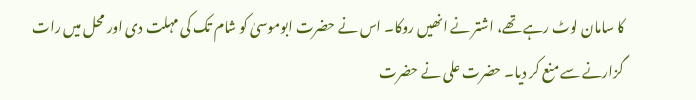کا سامان لوٹ رہے تھے، اشتر نے انھیں روکا۔ اس نے حضرت ابوموسیٰ کو شام تک کی مہلت دی اور محل میں رات گزارنے سے منع کر دیا۔ حضرت علی نے حضرت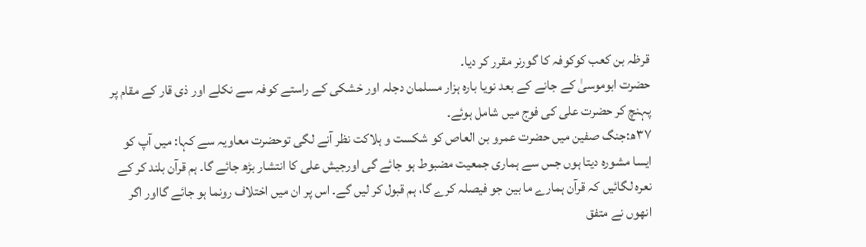قرظہ بن کعب کوکوفہ کا گورنر مقرر کر دیا۔
حضرت ابوموسیٰ کے جانے کے بعد نویا بارہ ہزار مسلمان دجلہ اور خشکی کے راستے کوفہ سے نکلے اور ذی قار کے مقام پر پہنچ کر حضرت علی کی فوج میں شامل ہوئے۔
۳۷ھ:جنگ صفین میں حضرت عمرو بن العاص کو شکست و ہلاکت نظر آنے لگی توحضرت معاویہ سے کہا: میں آپ کو ایسا مشورہ دیتا ہوں جس سے ہماری جمعیت مضبوط ہو جائے گی اورجیش علی کا انتشار بڑھ جائے گا۔ ہم قرآن بلند کر کے نعرہ لگائیں کہ قرآن ہمارے ما بین جو فیصلہ کرے گا، ہم قبول کر لیں گے۔ اس پر ان میں اختلاف رونما ہو جائے گااور اگر انھوں نے متفق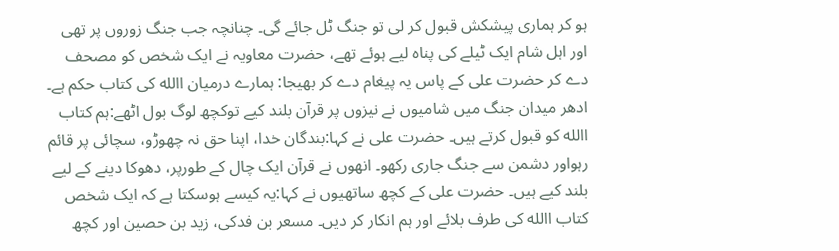ہو کر ہماری پیشکش قبول کر لی تو جنگ ٹل جائے گی۔ چنانچہ جب جنگ زوروں پر تھی اور اہل شام ایک ٹیلے کی پناہ لیے ہوئے تھے، حضرت معاویہ نے ایک شخص کو مصحف دے کر حضرت علی کے پاس یہ پیغام دے کر بھیجا: ہمارے درمیان االله کی کتاب حکم ہے۔ ادھر میدان جنگ میں شامیوں نے نیزوں پر قرآن بلند کیے توکچھ لوگ بول اٹھے:ہم کتاب االله کو قبول کرتے ہیں۔ حضرت علی نے کہا:بندگان خدا، اپنا حق نہ چھوڑو، سچائی پر قائم رہواور دشمن سے جنگ جاری رکھو۔ انھوں نے قرآن ایک چال کے طورپر، دھوکا دینے کے لیے بلند کیے ہیں۔ حضرت علی کے کچھ ساتھیوں نے کہا:یہ کیسے ہوسکتا ہے کہ ایک شخص کتاب االله کی طرف بلائے اور ہم انکار کر دیں۔ مسعر بن فدکی، زید بن حصین اور کچھ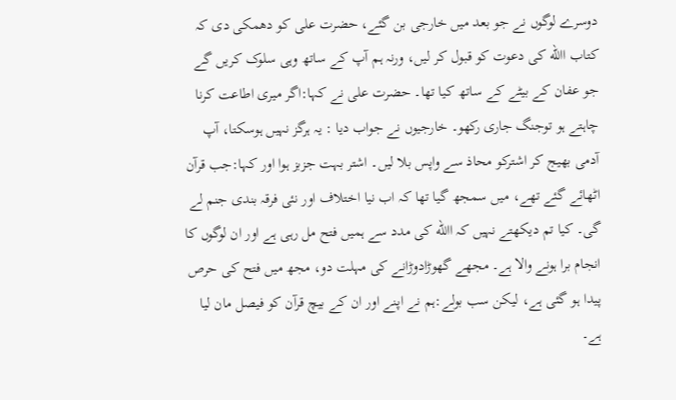دوسرے لوگوں نے جو بعد میں خارجی بن گئے، حضرت علی کو دھمکی دی کہ کتاب االله کی دعوت کو قبول کر لیں، ورنہ ہم آپ کے ساتھ وہی سلوک کریں گے جو عفان کے بیٹے کے ساتھ کیا تھا۔ حضرت علی نے کہا:اگر میری اطاعت کرنا چاہتے ہو توجنگ جاری رکھو۔ خارجیوں نے جواب دیا : یہ ہرگز نہیں ہوسکتا، آپ آدمی بھیج کر اشترکو محاذ سے واپس بلا لیں۔ اشتر بہت جزبز ہوا اور کہا:جب قرآن اٹھائے گئے تھے، میں سمجھ گیا تھا کہ اب نیا اختلاف اور نئی فرقہ بندی جنم لے گی۔ کیا تم دیکھتے نہیں کہ االله کی مدد سے ہمیں فتح مل رہی ہے اور ان لوگوں کا انجام برا ہونے والا ہے۔ مجھے گھوڑادوڑانے کی مہلت دو، مجھ میں فتح کی حرص پیدا ہو گئی ہے، لیکن سب بولے:ہم نے اپنے اور ان کے بیچ قرآن کو فیصل مان لیا ہے۔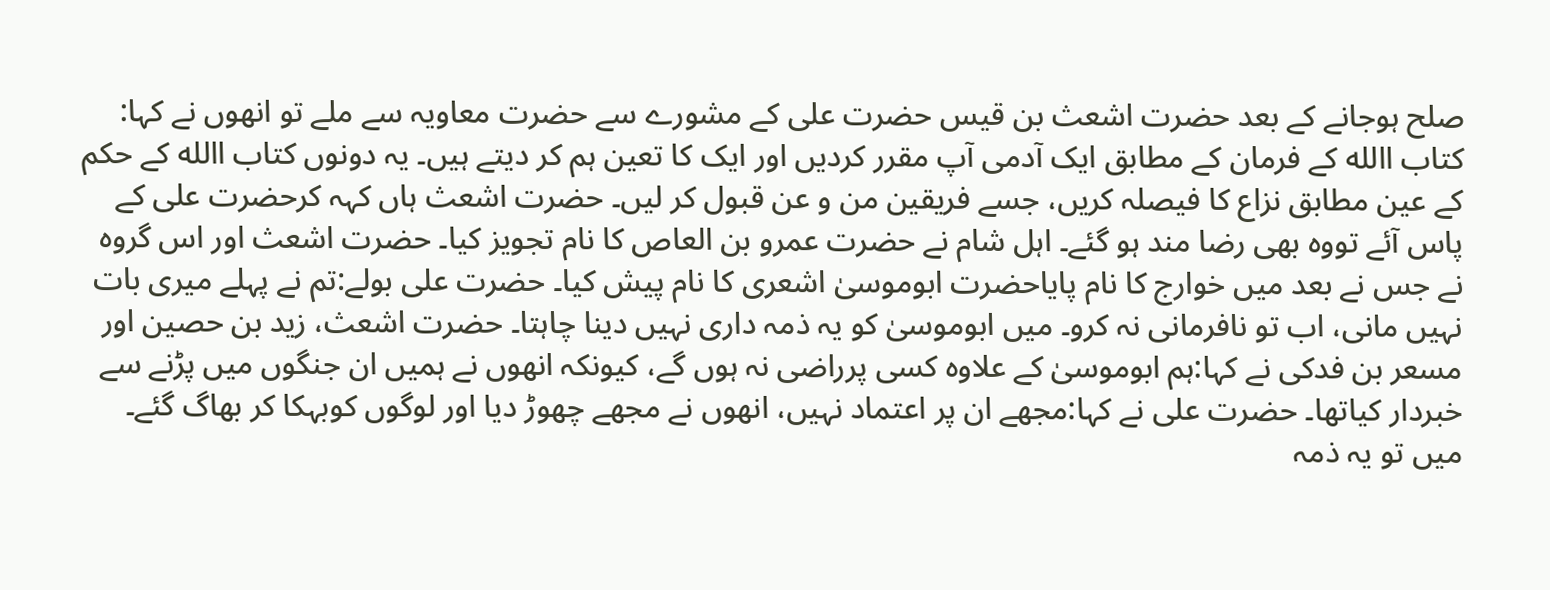صلح ہوجانے کے بعد حضرت اشعث بن قیس حضرت علی کے مشورے سے حضرت معاویہ سے ملے تو انھوں نے کہا: کتاب االله کے فرمان کے مطابق ایک آدمی آپ مقرر کردیں اور ایک کا تعین ہم کر دیتے ہیں۔ یہ دونوں کتاب االله کے حکم کے عین مطابق نزاع کا فیصلہ کریں، جسے فریقین من و عن قبول کر لیں۔ حضرت اشعث ہاں کہہ کرحضرت علی کے پاس آئے تووہ بھی رضا مند ہو گئے۔ اہل شام نے حضرت عمرو بن العاص کا نام تجویز کیا۔ حضرت اشعث اور اس گروہ نے جس نے بعد میں خوارج کا نام پایاحضرت ابوموسیٰ اشعری کا نام پیش کیا۔ حضرت علی بولے:تم نے پہلے میری بات نہیں مانی، اب تو نافرمانی نہ کرو۔ میں ابوموسیٰ کو یہ ذمہ داری نہیں دینا چاہتا۔ حضرت اشعث، زید بن حصین اور مسعر بن فدکی نے کہا:ہم ابوموسیٰ کے علاوہ کسی پرراضی نہ ہوں گے، کیونکہ انھوں نے ہمیں ان جنگوں میں پڑنے سے خبردار کیاتھا۔ حضرت علی نے کہا:مجھے ان پر اعتماد نہیں، انھوں نے مجھے چھوڑ دیا اور لوگوں کوبہکا کر بھاگ گئے۔ میں تو یہ ذمہ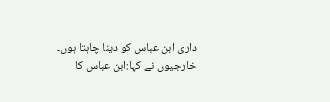داری ابن عباس کو دینا چاہتا ہوں۔ خارجیوں نے کہا:ابن عباس کا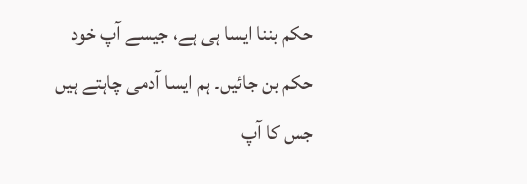حکم بننا ایسا ہی ہے، جیسے آپ خود حکم بن جائیں۔ ہم ایسا آدمی چاہتے ہیں جس کا آپ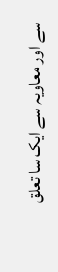سے اور معاویہ سے ایک سا تعلق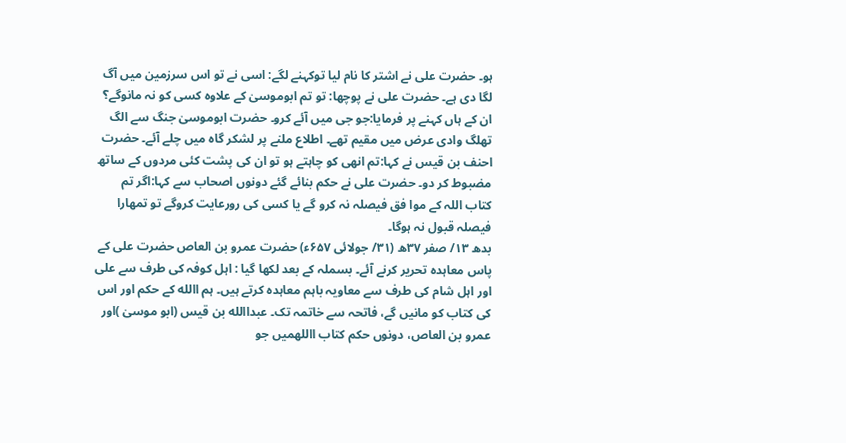ہو۔ حضرت علی نے اشتر کا نام لیا توکہنے لگے: اسی نے تو اس سرزمین میں آگ لگا دی ہے۔ حضرت علی نے پوچھا: تو تم ابوموسیٰ کے علاوہ کسی کو نہ مانوگے؟ ان کے ہاں کہنے پر فرمایا:جو جی میں آئے کرو۔ حضرت ابوموسیٰ جنگ سے الگ تھلگ وادی عرض میں مقیم تھے۔ اطلاع ملنے پر لشکر گاہ میں چلے آئے۔ حضرت احنف بن قیس نے کہا:تم انھی کو چاہتے ہو تو ان کی پشت کئی مردوں کے ساتھ مضبوط کر دو۔ حضرت علی نے حکم بنائے گئے دونوں اصحاب سے کہا:اگر تم کتاب اللہ کے موا فق فیصلہ نہ کرو گے یا کسی کی رورعایت کروگے تو تمھارا فیصلہ قبول نہ ہوگا۔
بدھ ۱۳/ صفر ۳۷ھ (۳۱/ جولائی ۶۵۷ء) حضرت عمرو بن العاص حضرت علی کے پاس معاہدہ تحریر کرنے آئے۔ بسملہ کے بعد لکھا گیا : اہل کوفہ کی طرف سے علی اور اہل شام کی طرف سے معاویہ باہم معاہدہ کرتے ہیں۔ ہم االله کے حکم اور اس کی کتاب کو مانیں گے، فاتحہ سے خاتمہ تک۔ عبداالله بن قیس (ابو موسیٰ )اور عمرو بن العاص، دونوں حکم کتاب االلهمیں جو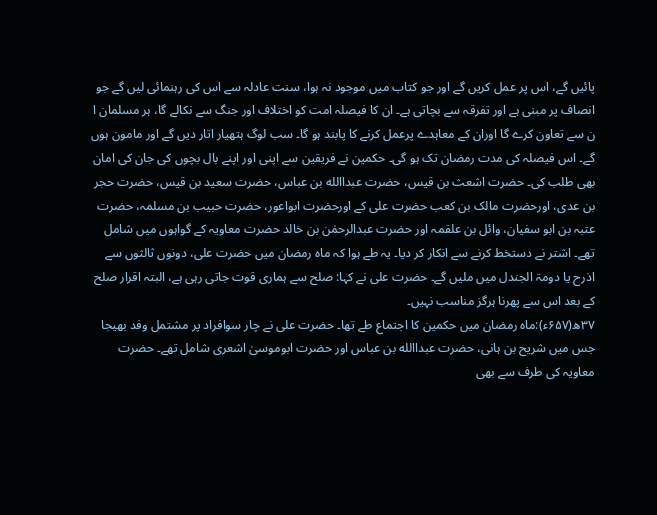پائیں گے، اس پر عمل کریں گے اور جو کتاب میں موجود نہ ہوا، سنت عادلہ سے اس کی رہنمائی لیں گے جو انصاف پر مبنی ہے اور تفرقہ سے بچاتی ہے۔ ان کا فیصلہ امت کو اختلاف اور جنگ سے نکالے گا، ہر مسلمان ا ن سے تعاون کرے گا اوران کے معاہدے پرعمل کرنے کا پابند ہو گا۔ سب لوگ ہتھیار اتار دیں گے اور مامون ہوں گے۔ اس فیصلہ کی مدت رمضان تک ہو گی۔ حکمین نے فریقین سے اپنی اور اپنے بال بچوں کی جان کی امان بھی طلب کی۔ حضرت اشعث بن قیس، حضرت عبداالله بن عباس، حضرت سعید بن قیس، حضرت حجر بن عدی، اورحضرت مالک بن کعب حضرت علی کے اورحضرت ابواعور، حضرت حبیب بن مسلمہ، حضرت عتبہ بن ابو سفیان، وائل بن علقمہ اور حضرت عبدالرحمٰن بن خالد حضرت معاویہ کے گواہوں میں شامل تھے۔ اشتر نے دستخط کرنے سے انکار کر دیا۔ یہ طے ہوا کہ ماہ رمضان میں حضرت علی، دونوں ثالثوں سے اذرح یا دومۃ الجندل میں ملیں گے۔ حضرت علی نے کہا: صلح سے ہماری قوت جاتی رہی ہے، البتہ اقرار صلح کے بعد اس سے پھرنا ہرگز مناسب نہیں۔
۳۷ھ(۶۵۷ء):ماہ رمضان میں حکمین کا اجتماع طے تھا۔ حضرت علی نے چار سوافراد پر مشتمل وفد بھیجا جس میں شریح بن ہانی، حضرت عبداالله بن عباس اور حضرت ابوموسیٰ اشعری شامل تھے۔ حضرت معاویہ کی طرف سے بھی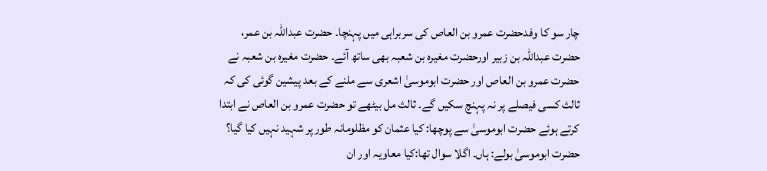چار سو کا وفدحضرت عمرو بن العاص کی سربراہی میں پہنچا۔ حضرت عبداللہ بن عمر، حضرت عبداللہ بن زبیر اورحضرت مغیرہ بن شعبہ بھی ساتھ آئے۔ حضرت مغیرہ بن شعبہ نے حضرت عمرو بن العاص اور حضرت ابوموسیٰ اشعری سے ملنے کے بعد پیشین گوئی کی کہ ثالث کسی فیصلے پر نہ پہنچ سکیں گے۔ ثالث مل بیٹھے تو حضرت عمرو بن العاص نے ابتدا کرتے ہوئے حضرت ابوموسیٰ سے پوچھا: کیا عثمان کو مظلومانہ طور پر شہید نہیں کیا گیا؟ حضرت ابوموسیٰ بولے: ہاں۔ اگلا سوال تھا:کیا معاویہ اور ان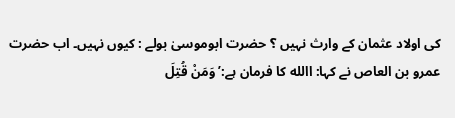کی اولاد عثمان کے وارث نہیں ؟ حضرت ابوموسیٰ بولے : کیوں نہیں۔ اب حضرت عمرو بن العاص نے کہا: االله کا فرمان ہے:’وَمَنْ قُتِلَ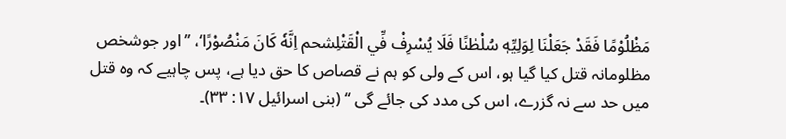مَظْلُوْمًا فَقَدْ جَعَلْنَا لِوَلِيِّهٖ سُلْطٰنًا فَلَا يُسْرِفْ فِّي الْقَتْلِشحم اِنَّهٗ كَانَ مَنْصُوْرًا‘، ’’اور جوشخص مظلومانہ قتل کیا گیا ہو، اس کے ولی کو ہم نے قصاص کا حق دیا ہے، پس چاہیے کہ وہ قتل میں حد سے نہ گزرے، اس کی مدد کی جائے گی ‘‘ (بنی اسرائیل ۱۷: ۳۳)۔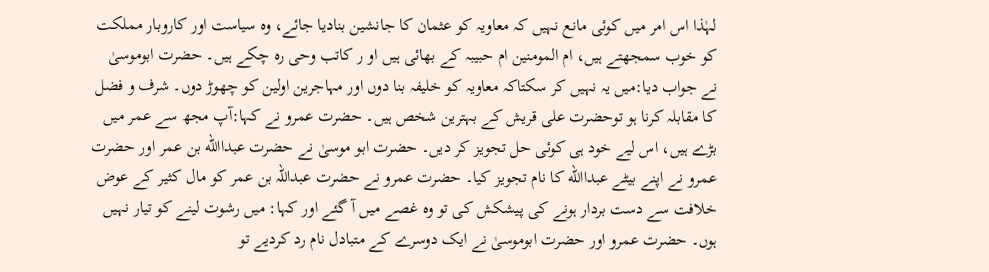لہٰذا اس امر میں کوئی مانع نہیں کہ معاویہ کو عثمان کا جانشین بنادیا جائے، وہ سیاست اور کاروبار مملکت کو خوب سمجھتے ہیں، ام المومنین ام حبیبہ کے بھائی ہیں او ر کاتب وحی رہ چکے ہیں۔ حضرت ابوموسیٰ نے جواب دیا:میں یہ نہیں کر سکتاکہ معاویہ کو خلیفہ بنا دوں اور مہاجرین اولین کو چھوڑ دوں۔ شرف و فضل کا مقابلہ کرنا ہو توحضرت علی قریش کے بہترین شخص ہیں۔ حضرت عمرو نے کہا:آپ مجھ سے عمر میں بڑے ہیں، اس لیے خود ہی کوئی حل تجویز کر دیں۔ حضرت ابو موسیٰ نے حضرت عبداالله بن عمر اور حضرت عمرو نے اپنے بیٹے عبداالله کا نام تجویز کیا۔ حضرت عمرو نے حضرت عبداللہ بن عمر کو مال کثیر کے عوض خلافت سے دست بردار ہونے کی پیشکش کی تو وہ غصے میں آ گئے اور کہا: میں رشوت لینے کو تیار نہیں ہوں۔ حضرت عمرو اور حضرت ابوموسیٰ نے ایک دوسرے کے متبادل نام رد کردیے تو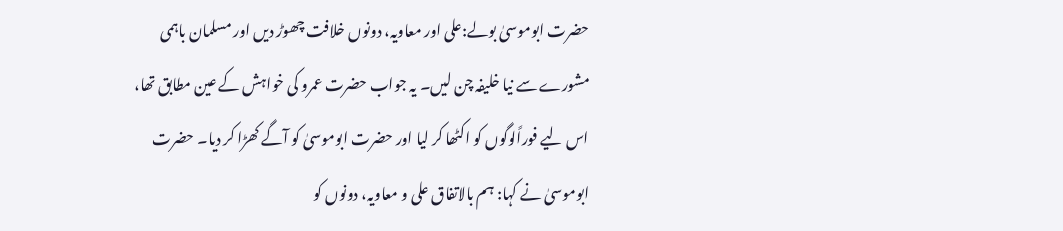حضرت ابوموسیٰ بولے:علی اور معاویہ، دونوں خلافت چھوڑ دیں اور مسلمان باہمی مشورے سے نیا خلیفہ چن لیں۔ یہ جواب حضرت عمرو کی خواہش کے عین مطابق تھا، اس لیے فوراًلوگوں کو اکٹھا کر لیا اور حضرت ابوموسیٰ کو آگے کھڑا کر دیا۔ حضرت ابوموسیٰ نے کہا: ہم بالاتفاق علی و معاویہ، دونوں کو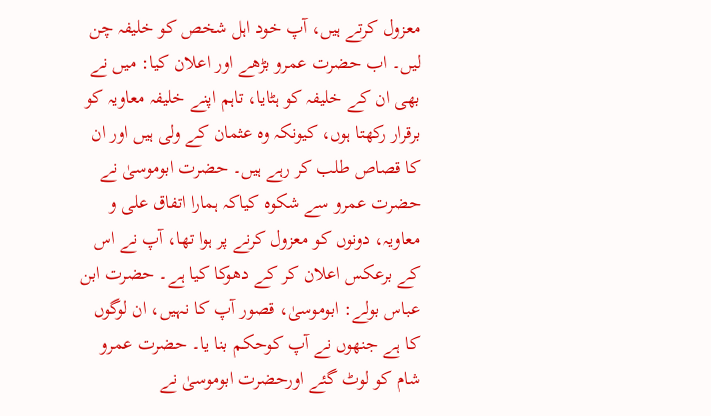معزول کرتے ہیں، آپ خود اہل شخص کو خلیفہ چن لیں۔ اب حضرت عمرو بڑھے اور اعلان کیا: میں نے بھی ان کے خلیفہ کو ہٹایا، تاہم اپنے خلیفہ معاویہ کو برقرار رکھتا ہوں، کیونکہ وہ عثمان کے ولی ہیں اور ان کا قصاص طلب کر رہے ہیں۔ حضرت ابوموسیٰ نے حضرت عمرو سے شکوہ کیاکہ ہمارا اتفاق علی و معاویہ، دونوں کو معزول کرنے پر ہوا تھا، آپ نے اس کے برعکس اعلان کر کے دھوکا کیا ہے۔ حضرت ابن عباس بولے: ابوموسیٰ، قصور آپ کا نہیں، ان لوگوں کا ہے جنھوں نے آپ کوحکم بنا یا۔ حضرت عمرو شام کو لوٹ گئے اورحضرت ابوموسیٰ نے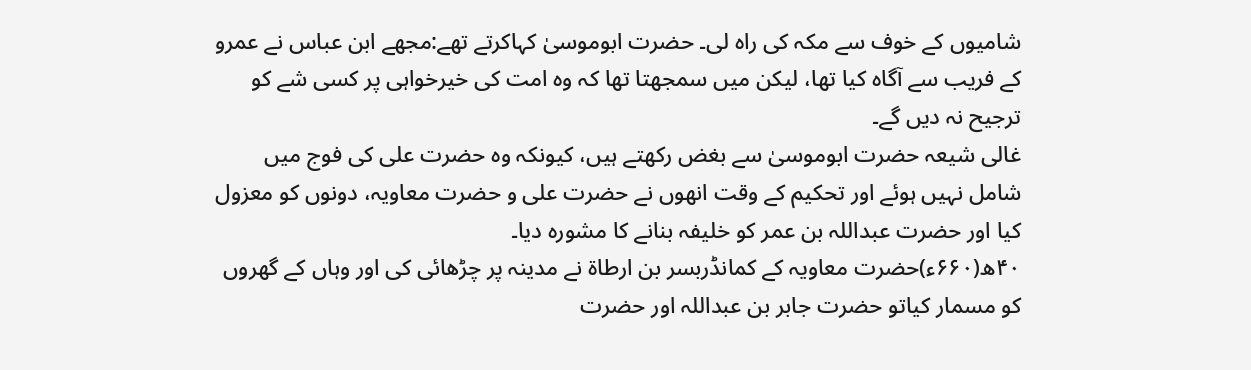شامیوں کے خوف سے مکہ کی راہ لی۔ حضرت ابوموسیٰ کہاکرتے تھے:مجھے ابن عباس نے عمرو کے فریب سے آگاہ کیا تھا، لیکن میں سمجھتا تھا کہ وہ امت کی خیرخواہی پر کسی شے کو ترجیح نہ دیں گے۔
غالی شیعہ حضرت ابوموسیٰ سے بغض رکھتے ہیں، کیونکہ وہ حضرت علی کی فوج میں شامل نہیں ہوئے اور تحکیم کے وقت انھوں نے حضرت علی و حضرت معاویہ، دونوں کو معزول کیا اور حضرت عبداللہ بن عمر کو خلیفہ بنانے کا مشورہ دیا۔
۴۰ھ(۶۶۰ء)حضرت معاویہ کے کمانڈربسر بن ارطاۃ نے مدینہ پر چڑھائی کی اور وہاں کے گھروں کو مسمار کیاتو حضرت جابر بن عبداللہ اور حضرت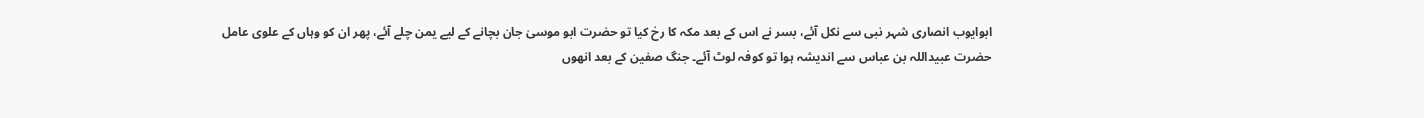ابوایوب انصاری شہر نبی سے نکل آئے، بسر نے اس کے بعد مکہ کا رخ کیا تو حضرت ابو موسیٰ جان بچانے کے لیے یمن چلے آئے، پھر ان کو وہاں کے علوی عامل حضرت عبیداللہ بن عباس سے اندیشہ ہوا تو کوفہ لوٹ آئے۔ جنگ صفین کے بعد انھوں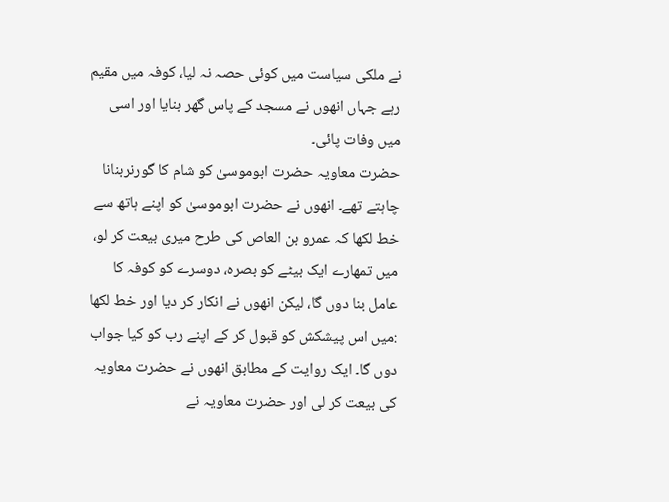نے ملکی سیاست میں کوئی حصہ نہ لیا، کوفہ میں مقیم رہے جہاں انھوں نے مسجد کے پاس گھر بنایا اور اسی میں وفات پائی۔
حضرت معاویہ حضرت ابوموسیٰ کو شام کا گورنربنانا چاہتے تھے۔ انھوں نے حضرت ابوموسیٰ کو اپنے ہاتھ سے خط لکھا کہ عمرو بن العاص کی طرح میری بیعت کر لو، میں تمھارے ایک بیٹے کو بصرہ، دوسرے کو کوفہ کا عامل بنا دوں گا، لیکن انھوں نے انکار کر دیا اور خط لکھا :میں اس پیشکش کو قبول کر کے اپنے رب کو کیا جواب دوں گا۔ ایک روایت کے مطابق انھوں نے حضرت معاویہ کی بیعت کر لی اور حضرت معاویہ نے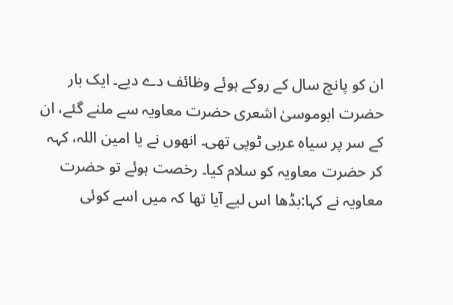ان کو پانچ سال کے روکے ہوئے وظائف دے دیے۔ ایک بار حضرت ابوموسیٰ اشعری حضرت معاویہ سے ملنے گئے، ان کے سر پر سیاہ عربی ٹوپی تھی۔ انھوں نے یا امین اللہ، کہہ کر حضرت معاویہ کو سلام کیا۔ رخصت ہوئے تو حضرت معاویہ نے کہا:بڈھا اس لیے آیا تھا کہ میں اسے کوئی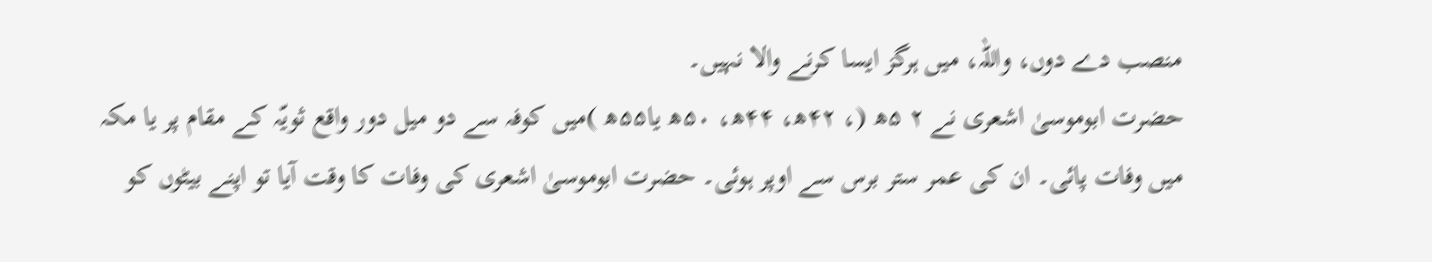منصب دے دوں، واللہ، میں ہرگز ایسا کرنے والا نہیں۔
حضرت ابوموسیٰ اشعری نے ۲ ۵ھ (، ۴۲ھ، ۴۴ھ، ۵۰ھ یا۵۵ھ )میں کوفہ سے دو میل دور واقع ثویّہ کے مقام پر یا مکہ میں وفات پائی۔ ان کی عمر ستر برس سے اوپر ہوئی۔ حضرت ابوموسیٰ اشعری کی وفات کا وقت آیا تو اپنے بیٹوں کو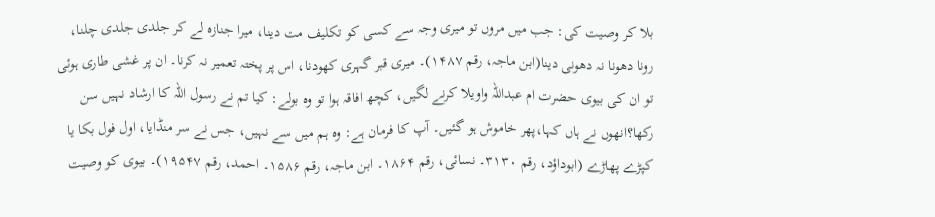بلا کر وصیت کی: جب میں مروں تو میری وجہ سے کسی کو تکلیف مت دینا، میرا جنازہ لے کر جلدی جلدی چلنا، رونا دھونا نہ دھونی دینا(ابن ماجہ، رقم ۱۴۸۷)۔ میری قبر گہری کھودنا، اس پر پختہ تعمیر نہ کرنا۔ ان پر غشی طاری ہوئی تو ان کی بیوی حضرت ام عبداللہ واویلا کرنے لگیں، کچھ افاقہ ہوا تو وہ بولے: کیا تم نے رسول اللہ کا ارشاد نہیں سن رکھا؟انھوں نے ہاں کہا،پھر خاموش ہو گئیں۔ آپ کا فرمان ہے: وہ ہم میں سے نہیں، جس نے سر منڈایا، اول فول بکا یا کپڑے پھاڑے (ابوداؤد، رقم ۳۱۳۰۔ نسائی، رقم ۱۸۶۴۔ ابن ماجہ، رقم ۱۵۸۶۔ احمد، رقم ۱۹۵۴۷)۔ بیوی کو وصیت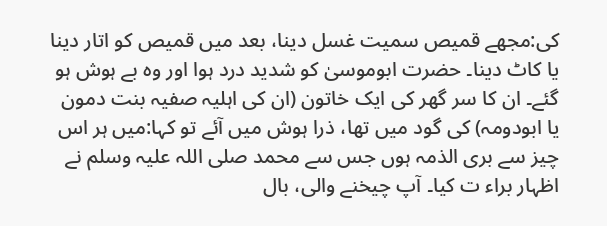کی:مجھے قمیص سمیت غسل دینا، بعد میں قمیص کو اتار دینا یا کاٹ دینا۔ حضرت ابوموسیٰ کو شدید درد ہوا اور وہ بے ہوش ہو گئے۔ ان کا سر گھر کی ایک خاتون (ان کی اہلیہ صفیہ بنت دمون یا ابودومہ) کی گود میں تھا، ذرا ہوش میں آئے تو کہا:میں ہر اس چیز سے بری الذمہ ہوں جس سے محمد صلی اللہ علیہ وسلم نے اظہار براء ت کیا۔ آپ چیخنے والی، بال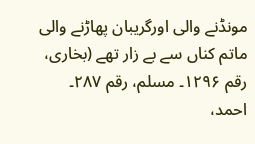مونڈنے والی اورگریبان پھاڑنے والی ماتم کناں سے بے زار تھے (بخاری، رقم ۱۲۹۶۔ مسلم، رقم ۲۸۷۔ احمد،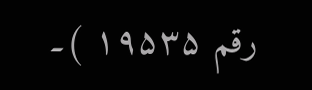رقم ۱۹۵۳۵ )۔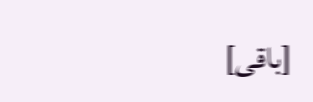[باقی]